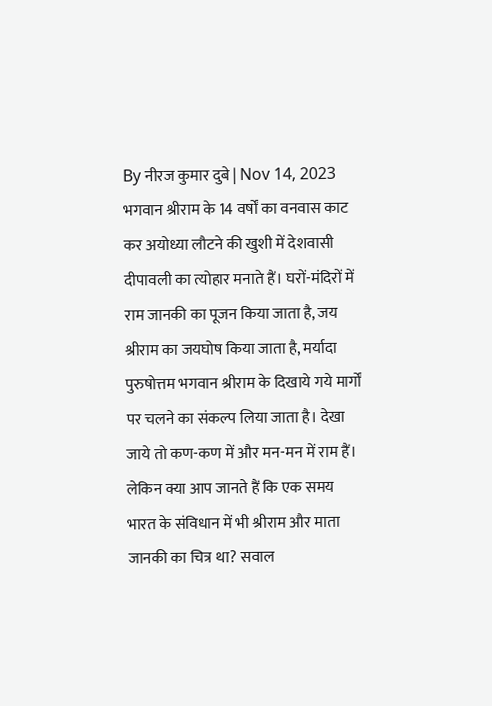By नीरज कुमार दुबे | Nov 14, 2023
भगवान श्रीराम के 14 वर्षों का वनवास काट कर अयोध्या लौटने की खुशी में देशवासी दीपावली का त्योहार मनाते हैं। घरों-मंदिरों में राम जानकी का पूजन किया जाता है, जय श्रीराम का जयघोष किया जाता है, मर्यादा पुरुषोत्तम भगवान श्रीराम के दिखाये गये मार्गों पर चलने का संकल्प लिया जाता है। देखा जाये तो कण-कण में और मन-मन में राम हैं। लेकिन क्या आप जानते हैं कि एक समय भारत के संविधान में भी श्रीराम और माता जानकी का चित्र था? सवाल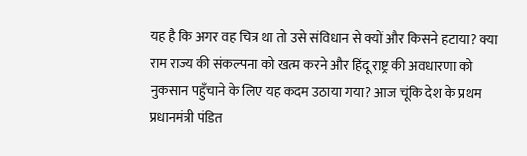यह है कि अगर वह चित्र था तो उसे संविधान से क्यों और किसने हटाया? क्या राम राज्य की संकल्पना को खत्म करने और हिंदू राष्ट्र की अवधारणा को नुकसान पहुँचाने के लिए यह कदम उठाया गया? आज चूंकि देश के प्रथम प्रधानमंत्री पंडित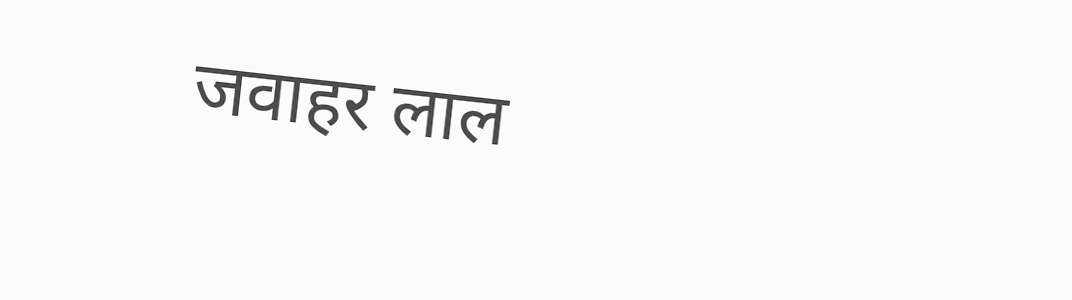जवाहर लाल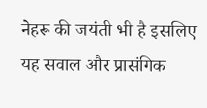नेहरू की जयंती भी है इसलिए यह सवाल और प्रासंगिक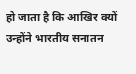हो जाता है कि आखिर क्यों उन्होंने भारतीय सनातन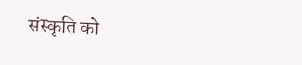संस्कृति को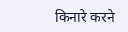किनारे करने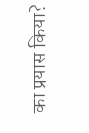का प्रयास किया?